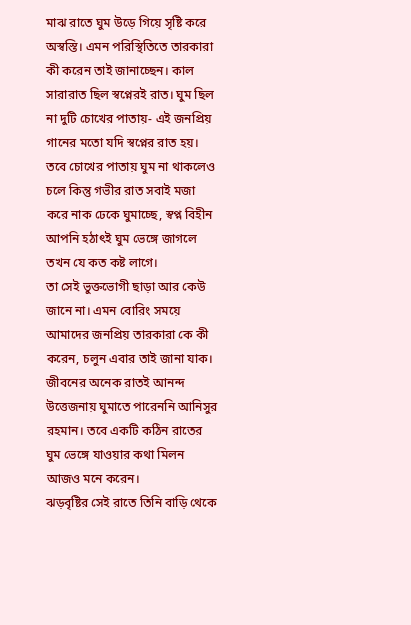মাঝ রাতে ঘুম উড়ে গিয়ে সৃষ্টি করে অস্বস্তি। এমন পরিস্থিতিতে তারকারা কী করেন তাই জানাচ্ছেন। কাল সারারাত ছিল স্বপ্নেরই রাত। ঘুম ছিল না দুটি চোখের পাতায়- এই জনপ্রিয় গানের মতো যদি স্বপ্নের রাত হয়। তবে চোখের পাতায় ঘুম না থাকলেও চলে কিন্তু গভীর রাত সবাই মজা করে নাক ঢেকে ঘুমাচ্ছে, স্বপ্ন বিহীন আপনি হঠাৎই ঘুম ভেঙ্গে জাগলে তখন যে কত কষ্ট লাগে।
তা সেই ভুক্তভোগী ছাড়া আর কেউ জানে না। এমন বোরিং সময়ে আমাদের জনপ্রিয় তারকারা কে কী করেন, চলুন এবার তাই জানা যাক। জীবনের অনেক রাতই আনন্দ উত্তেজনায় ঘুমাতে পারেননি আনিসুর রহমান। তবে একটি কঠিন রাতের ঘুম ভেঙ্গে যাওয়ার কথা মিলন আজও মনে করেন।
ঝড়বৃষ্টির সেই রাতে তিনি বাড়ি থেকে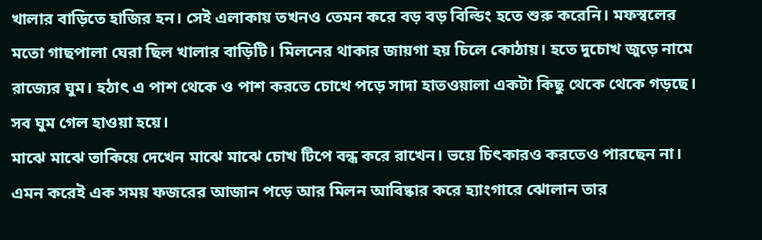খালার বাড়িতে হাজির হন। সেই এলাকায় তখনও তেমন করে বড় বড় বিল্ডিং হতে শুরু করেনি। মফস্বলের মতো গাছপালা ঘেরা ছিল খালার বাড়িটি। মিলনের থাকার জায়গা হয় চিলে কোঠায়। হতে দুচোখ জুড়ে নামে রাজ্যের ঘুম। হঠাৎ এ পাশ থেকে ও পাশ করতে চোখে পড়ে সাদা হাতওয়ালা একটা কিছু থেকে থেকে গড়ছে। সব ঘুম গেল হাওয়া হয়ে।
মাঝে মাঝে তাকিয়ে দেখেন মাঝে মাঝে চোখ টিপে বন্ধ করে রাখেন। ভয়ে চিৎকারও করতেও পারছেন না। এমন করেই এক সময় ফজরের আজান পড়ে আর মিলন আবিষ্কার করে হ্যাংগারে ঝোলান তার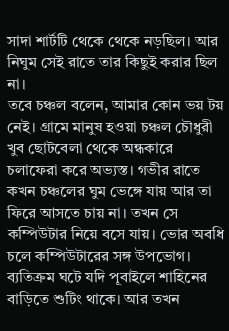সাদা শার্টটি থেকে থেকে নড়ছিল। আর নিঘুম সেই রাতে তার কিছুই করার ছিল না।
তবে চঞ্চল বলেন, আমার কোন ভয় টয় নেই। গ্রামে মানুষ হওয়া চঞ্চল চৌধুরী খুব ছোটবেলা থেকে অন্ধকারে চলাফেরা করে অভ্যস্ত। গভীর রাতে কখন চঞ্চলের ঘুম ভেঙ্গে যায় আর তা ফিরে আসতে চায় না। তখন সে কম্পিউটার নিয়ে বসে যায়। ভোর অবধি চলে কম্পিউটারের সঙ্গ উপভোগ। ব্যতিক্রম ঘটে যদি পূবাইলে শাহিনের বাড়িতে শুটিং থাকে। আর তখন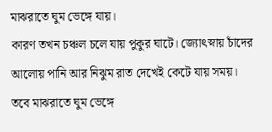মাঝরাতে ঘুম ভেঙ্গে যায়।
কারণ তখন চঞ্চল চলে যায় পুকুর ঘাটে। জ্যোৎস্নায় চাঁদের আলোয় পানি আর নিঝুম রাত দেখেই কেটে যায় সময়। তবে মাঝরাতে ঘুম ভেঙ্গে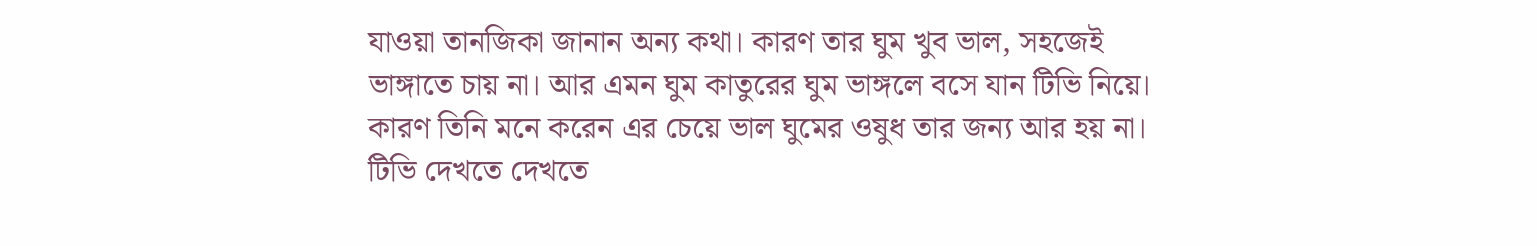যাওয়া তানজিকা জানান অন্য কথা। কারণ তার ঘুম খুব ভাল, সহজেই ভাঙ্গাতে চায় না। আর এমন ঘুম কাতুরের ঘুম ভাঙ্গলে বসে যান টিভি নিয়ে।
কারণ তিনি মনে করেন এর চেয়ে ভাল ঘুমের ওষুধ তার জন্য আর হয় না। টিভি দেখতে দেখতে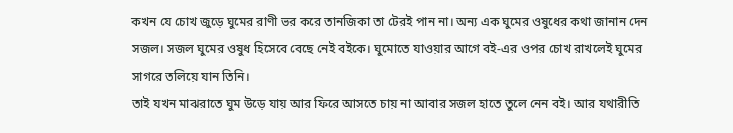কখন যে চোখ জুড়ে ঘুমের রাণী ভর করে তানজিকা তা টেরই পান না। অন্য এক ঘুমের ওষুধের কথা জানান দেন সজল। সজল ঘুমের ওষুধ হিসেবে বেছে নেই বইকে। ঘুমোতে যাওয়ার আগে বই-এর ওপর চোখ রাখলেই ঘুমের সাগরে তলিয়ে যান তিনি।
তাই যখন মাঝরাতে ঘুম উড়ে যায় আর ফিরে আসতে চায় না আবার সজল হাতে তুলে নেন বই। আর যথারীতি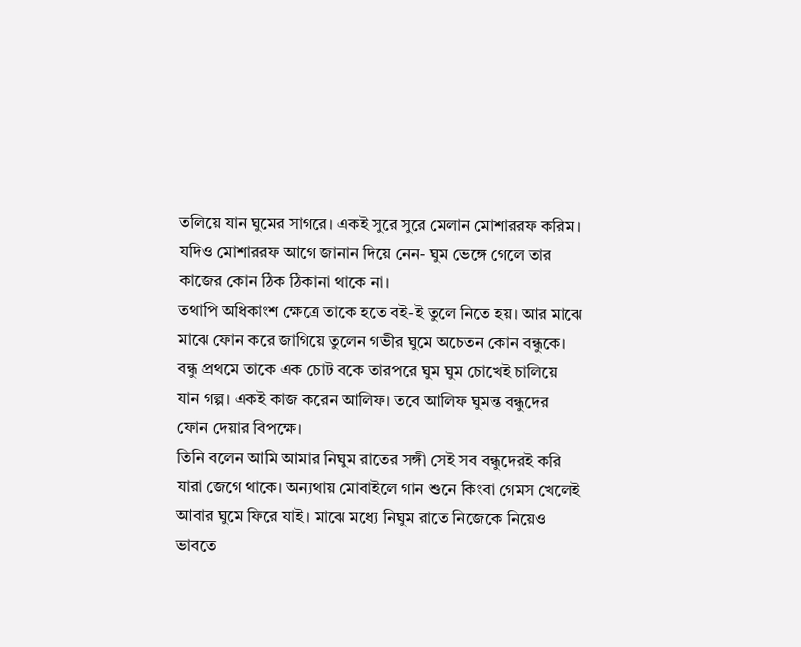তলিয়ে যান ঘুমের সাগরে। একই সুরে সুরে মেলান মোশাররফ করিম। যদিও মোশাররফ আগে জানান দিয়ে নেন- ঘুম ভেঙ্গে গেলে তার কাজের কোন ঠিক ঠিকানা থাকে না।
তথাপি অধিকাংশ ক্ষেত্রে তাকে হতে বই-ই তুলে নিতে হয়। আর মাঝে মাঝে ফোন করে জাগিয়ে তুলেন গভীর ঘুমে অচেতন কোন বন্ধুকে। বন্ধু প্রথমে তাকে এক চোট বকে তারপরে ঘুম ঘুম চোখেই চালিয়ে যান গল্প। একই কাজ করেন আলিফ। তবে আলিফ ঘুমন্ত বন্ধুদের ফোন দেয়ার বিপক্ষে।
তিনি বলেন আমি আমার নিঘুম রাতের সঙ্গী সেই সব বন্ধুদেরই করি যারা জেগে থাকে। অন্যথায় মোবাইলে গান শুনে কিংবা গেমস খেলেই আবার ঘুমে ফিরে যাই। মাঝে মধ্যে নিঘুম রাতে নিজেকে নিয়েও ভাবতে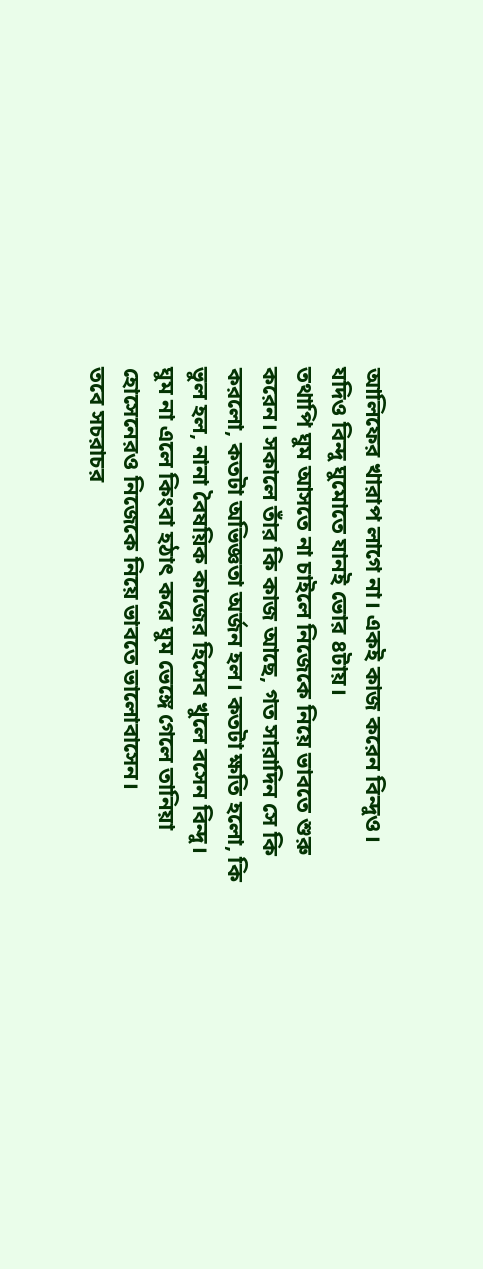আলিফের খারাপ লাগে না। একই কাজ করেন বিন্দুও। যদিও বিন্দু ঘুমোতে যানই ভোর ৪টায়।
তথাপি ঘুম আসতে না চাইলে নিজেকে নিয়ে ভাবতে শুরু করেন। সকালে তাঁর কি কাজ আছে, গত সারাদিন সে কি করলো, কতটা অভিজ্ঞতা অর্জন হল। কতটা ক্ষতি হলো, কি ভুল হল, নানা বৈষয়িক কাজের হিসেব খুলে বসেন বিন্দু। ঘুম না এলে কিংবা হঠাৎ করে ঘুম ভেঙ্গে গেলে তানিয়া হোসেনেরও নিজেকে নিয়ে ভাবতে ভালোবাসেন।
তবে সচরাচর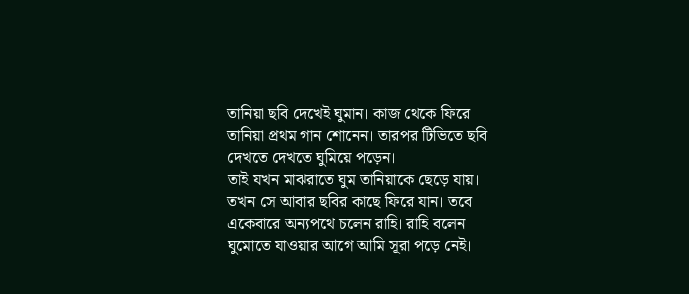তানিয়া ছবি দেখেই ঘুমান। কাজ থেকে ফিরে তানিয়া প্রথম গান শোনেন। তারপর টিভিতে ছবি দেখতে দেখতে ঘুমিয়ে পড়েন।
তাই যখন মাঝরাতে ঘুম তানিয়াকে ছেড়ে যায়। তখন সে আবার ছবির কাছে ফিরে যান। তবে একেবারে অন্যপথে চলেন রাহি। রাহি বলেন ঘুমোতে যাওয়ার আগে আমি সূরা পড়ে নেই।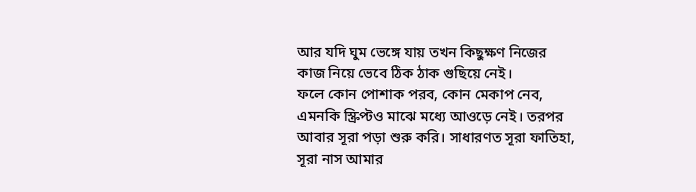আর যদি ঘুম ভেঙ্গে যায় তখন কিছুক্ষণ নিজের কাজ নিয়ে ভেবে ঠিক ঠাক গুছিয়ে নেই।
ফলে কোন পোশাক পরব, কোন মেকাপ নেব, এমনকি স্ক্রিপ্টও মাঝে মধ্যে আওড়ে নেই। তরপর আবার সূরা পড়া শুরু করি। সাধারণত সূরা ফাতিহা, সূরা নাস আমার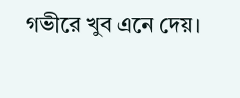গভীরে খুব এনে দেয়।